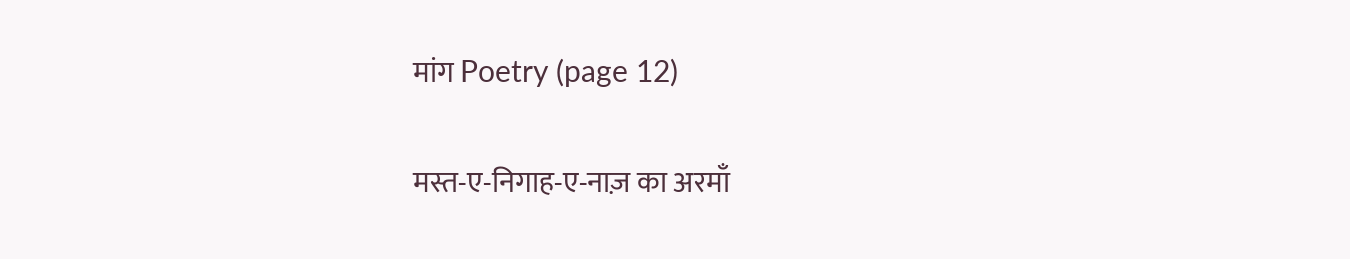मांग Poetry (page 12)

मस्त-ए-निगाह-ए-नाज़ का अरमाँ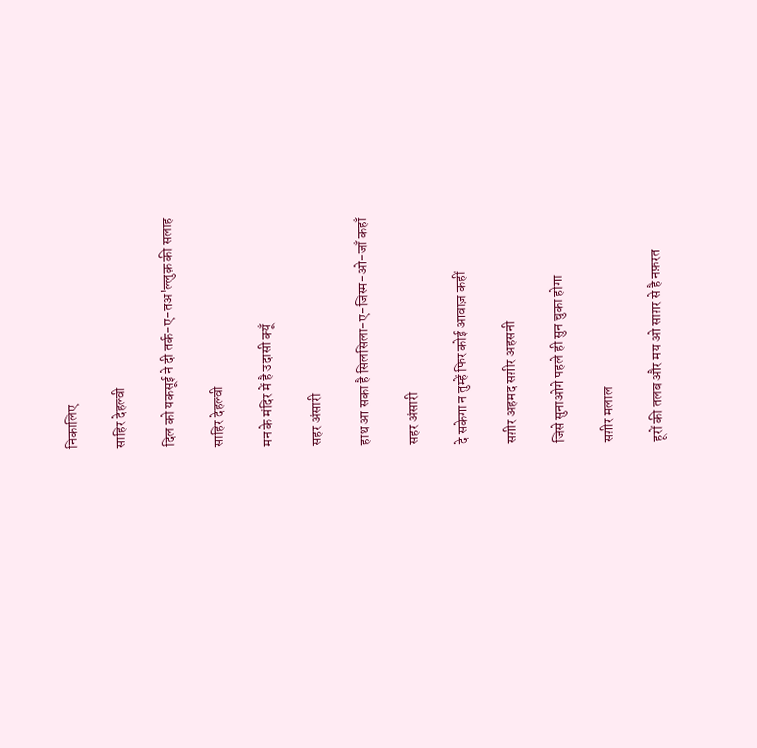निकालिए

साहिर देहल्वी

दिल को यकसूई ने दी तर्क-ए-तअ'ल्लुक़ की सलाह

साहिर देहल्वी

मन के मंदिर में है उदासी क्यूँ

सहर अंसारी

हाथ आ सका है सिलसिला-ए-जिस्म-ओ-जाँ कहाँ

सहर अंसारी

दे सकेगा न तुम्हें फिर कोई आवाज़ कहीं

सग़ीर अहमद सग़ीर अहसनी

जिसे सुनाओगे पहले ही सुन चुका होगा

सग़ीर मलाल

हूरों की तलब और मय ओ साग़र से है नफ़रत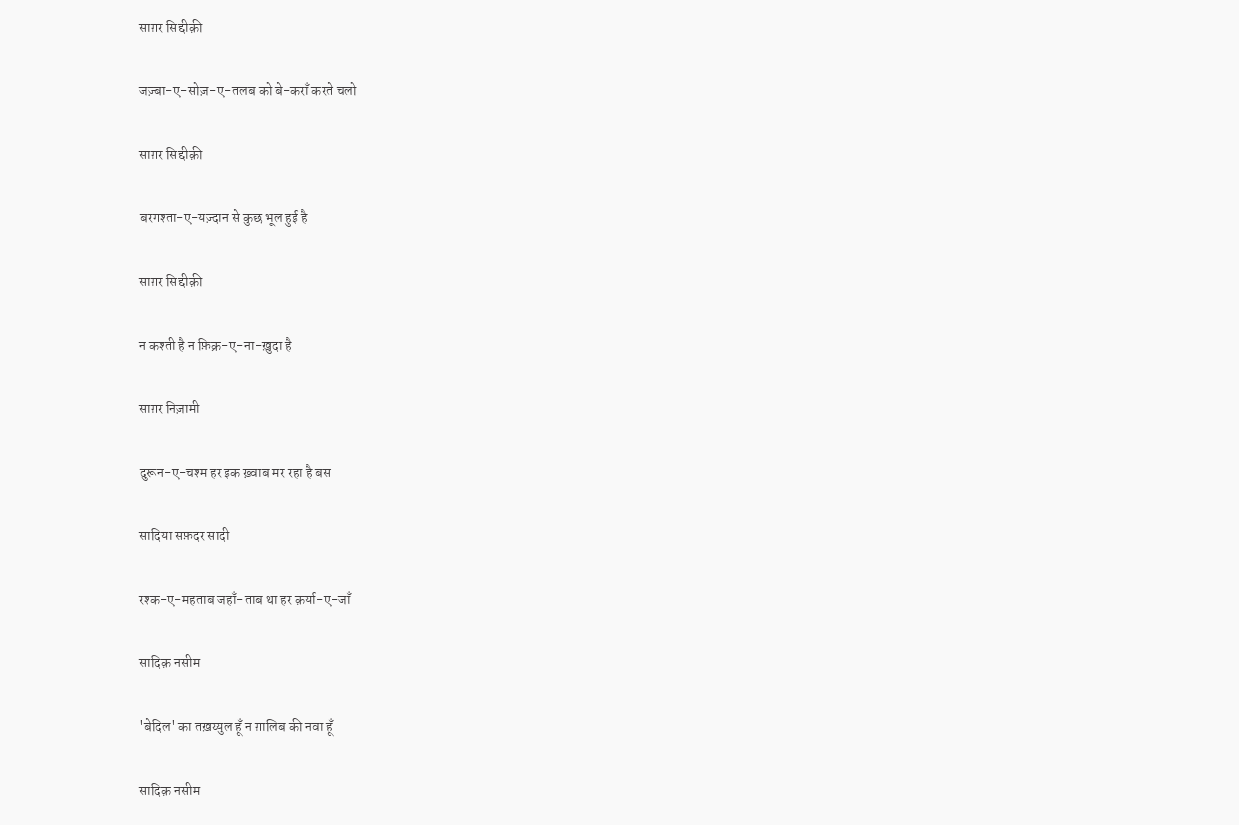साग़र सिद्दीक़ी

जज़्बा-ए-सोज़-ए-तलब को बे-कराँ करते चलो

साग़र सिद्दीक़ी

बरगश्ता-ए-यज़्दान से कुछ भूल हुई है

साग़र सिद्दीक़ी

न कश्ती है न फ़िक्र-ए-ना-ख़ुदा है

साग़र निज़ामी

दुरून-ए-चश्म हर इक ख़्वाब मर रहा है बस

सादिया सफ़दर सादी

रश्क-ए-महताब जहाँ-ताब था हर क़र्या-ए-जाँ

सादिक़ नसीम

'बेदिल' का तख़य्युल हूँ न ग़ालिब की नवा हूँ

सादिक़ नसीम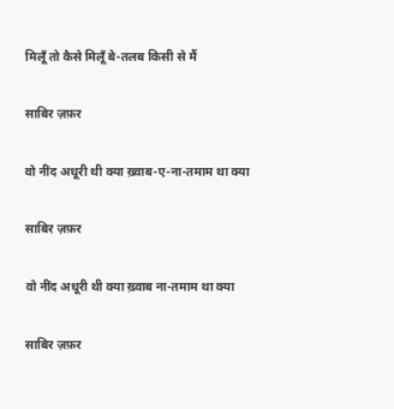मिलूँ तो कैसे मिलूँ बे-तलब किसी से मैं

साबिर ज़फ़र

वो नींद अधूरी थी क्या ख़्वाब-ए-ना-तमाम था क्या

साबिर ज़फ़र

वो नींद अधूरी थी क्या ख़्वाब ना-तमाम था क्या

साबिर ज़फ़र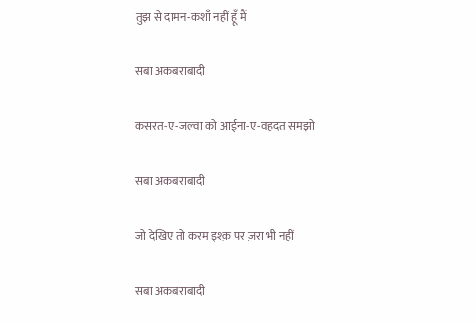तुझ से दामन-कशाँ नहीं हूँ मैं

सबा अकबराबादी

कसरत-ए-जल्वा को आईना-ए-वहदत समझो

सबा अकबराबादी

जो देखिए तो करम इश्क़ पर ज़रा भी नहीं

सबा अकबराबादी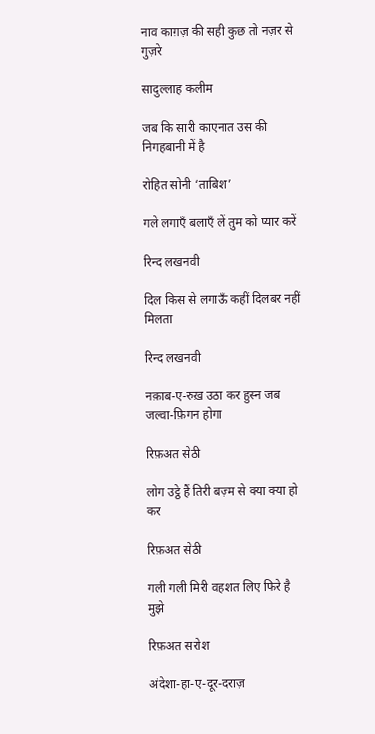नाव काग़ज़ की सही कुछ तो नज़र से गुज़रे

सादुल्लाह कलीम

जब कि सारी काएनात उस की निगहबानी में है

रोहित सोनी ‘ताबिश’

गले लगाएँ बलाएँ लें तुम को प्यार करें

रिन्द लखनवी

दिल किस से लगाऊँ कहीं दिलबर नहीं मिलता

रिन्द लखनवी

नक़ाब-ए-रुख़ उठा कर हुस्न जब जल्वा-फ़िगन होगा

रिफ़अत सेठी

लोग उट्ठे हैं तिरी बज़्म से क्या क्या हो कर

रिफ़अत सेठी

गली गली मिरी वहशत लिए फिरे है मुझे

रिफ़अत सरोश

अंदेशा-हा-ए-दूर-दराज़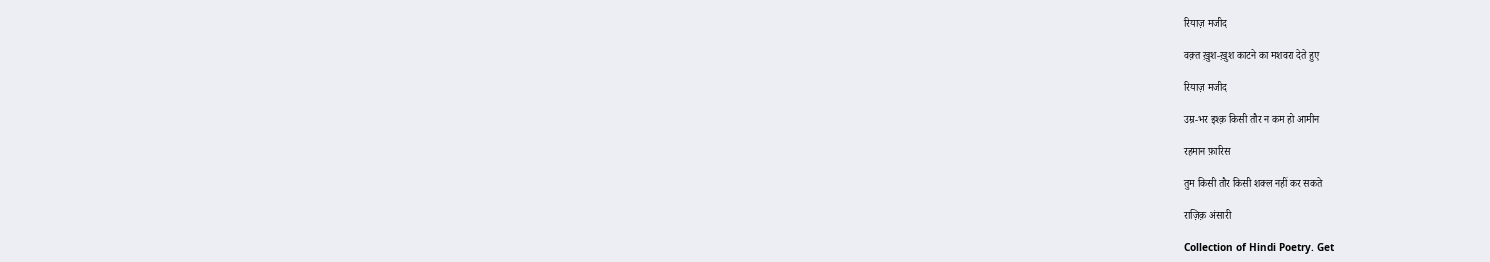रियाज़ मजीद

वक़्त ख़ुश-ख़ुश काटने का मशवरा देते हुए

रियाज़ मजीद

उम्र-भर इश्क़ किसी तौर न कम हो आमीन

रहमान फ़ारिस

तुम किसी तौर किसी शक्ल नहीं कर सकते

राज़िक़ अंसारी

Collection of Hindi Poetry. Get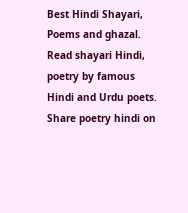Best Hindi Shayari, Poems and ghazal. Read shayari Hindi, poetry by famous Hindi and Urdu poets. Share poetry hindi on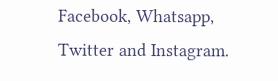Facebook, Whatsapp, Twitter and Instagram.